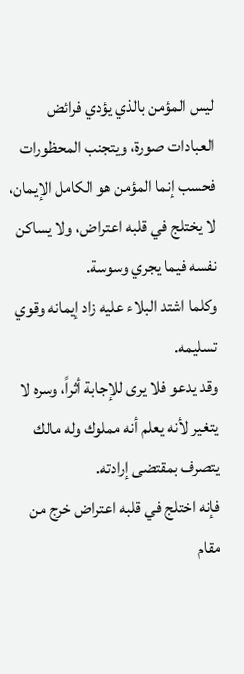ليس المؤمن بالذي يؤدي فرائض العبادات صورة، ويتجنب المحظورات فحسب إنما المؤمن هو الكامل الإيمان، لا يختلج في قلبه اعتراض، ولا يساكن نفسه فيما يجري وسوسة.
وكلما اشتد البلاء عليه زاد إيمانه وقوي تسليمه.
وقد يدعو فلا يرى للإجابة أثراً، وسره لا يتغير لأنه يعلم أنه مملوك وله مالك يتصرف بمقتضى إرادته.
فإنه اختلج في قلبه اعتراض خرج من مقام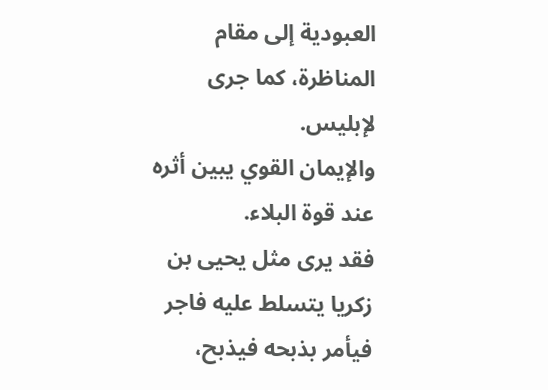العبودية إلى مقام المناظرة، كما جرى لإبليس.
والإيمان القوي يبين أثره عند قوة البلاء.
فقد يرى مثل يحيى بن زكريا يتسلط عليه فاجر فيأمر بذبحه فيذبح،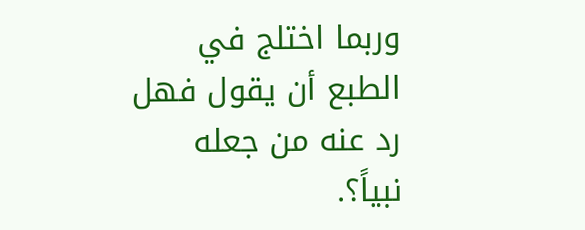وربما اختلج في الطبع أن يقول فهل رد عنه من جعله نبياً؟.